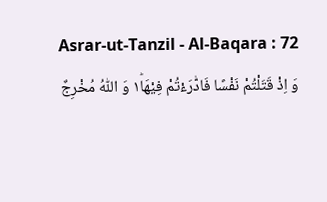Asrar-ut-Tanzil - Al-Baqara : 72
وَ اِذْ قَتَلْتُمْ نَفْسًا فَادّٰرَءْتُمْ فِیْهَا١ؕ وَ اللّٰهُ مُخْرِجٌ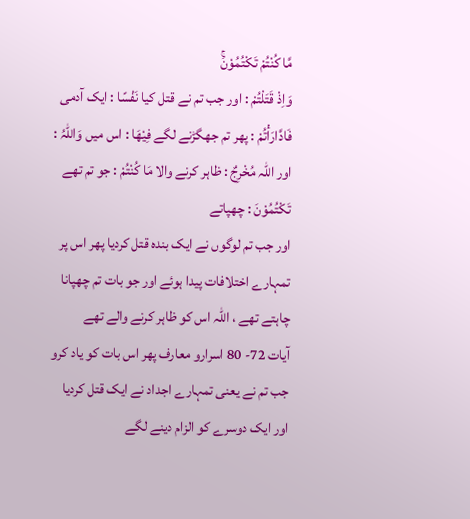مَّا كُنْتُمْ تَكْتُمُوْنَۚ
وَاِذْ قَتَلْتُمْ : اور جب تم نے قتل کیا نَفْسًا : ایک آدمی فَادَّارَأْتُمْ : پھر تم جھگڑنے لگے فِیْهَا : اس میں وَاللّٰہُ : اور اللہ مُخْرِجٌ : ظاہر کرنے والا مَا كُنْتُمْ : جو تم تھے تَكْتُمُوْنَ : چھپاتے
اور جب تم لوگوں نے ایک بندہ قتل کردیا پھر اس پر تمہارے اختلافات پیدا ہوئے اور جو بات تم چھپانا چاہتے تھے ، اللہ اس کو ظاہر کرنے والے تھے
آیات 72- 80 اسرارو معارف پھر اس بات کو یاد کرو جب تم نے یعنی تمہارے اجداد نے ایک قتل کردیا اور ایک دوسرے کو الزام دینے لگے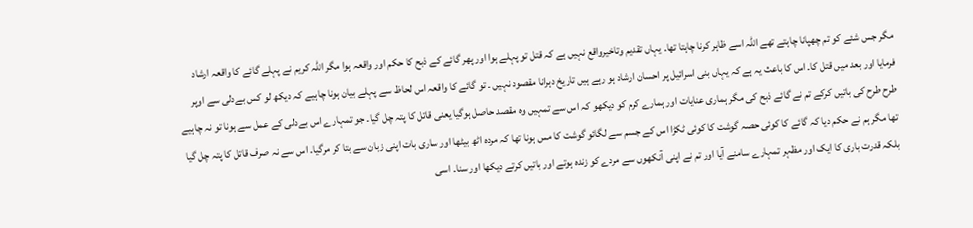مگر جس شئے کو تم چھپانا چاہتے تھے اللہ اسے ظاہر کرنا چاہتا تھا۔ یہاں تقدیم وتاخیرواقع نہیں ہے کہ قتل تو پہلے ہوا اور پھر گائے کے ذبح کا حکم اور واقعہ ہوا مگر اللہ کریم نے پہلے گائے کا واقعہ ارشاد فرمایا اور بعد میں قتل کا۔ اس کا باعث یہ ہے کہ یہاں بنی اسرائیل پر احسان ارشاد ہو رہے ہیں تاریخ دہرانا مقصود نہیں ۔ تو گائے کا واقعہ اس لحاظ سے پہلے بیان ہونا چاہیے کہ دیکھ لو کس بےدلی سے اوپر طرح طرح کی باتیں کرکے تم نے گائے ذبح کی مگر ہماری عنایات اور ہمارے کرم کو دیکھو کہ اس سے تمہیں وہ مقصد حاصل ہوگیا یعنی قاتل کا پتہ چل گیا۔ جو تمہارے اس بےدلی کے عمل سے ہونا تو نہ چاہیے تھا مگر ہم نے حکم دیا کہ گائے کا کوئی حصہ گوشت کا کوئی ٹکڑا اس کے جسم سے لگائو گوشت کا مس ہونا تھا کہ مردہ اٹھ بیٹھا اور ساری بات اپنی زبان سے بتا کر مرگیا۔ اس سے نہ صرف قاتل کا پتہ چل گیا بلکہ قدرت باری کا ایک اور مظہر تمہارے سامنے آیا اور تم نے اپنی آنکھوں سے مردے کو زندہ ہوتے اور باتیں کرتے دیکھا اور سنا۔ اسی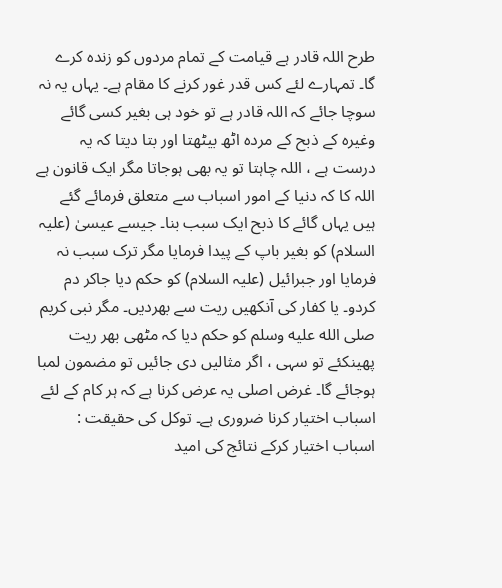طرح اللہ قادر ہے قیامت کے تمام مردوں کو زندہ کرے گا۔ تمہارے لئے کس قدر غور کرنے کا مقام ہے۔ یہاں یہ نہ سوچا جائے کہ اللہ قادر ہے تو خود ہی بغیر کسی گائے وغیرہ کے ذبح کے مردہ اٹھ بیٹھتا اور بتا دیتا کہ یہ درست ہے ، اللہ چاہتا تو یہ بھی ہوجاتا مگر ایک قانون ہے اللہ کا کہ دنیا کے امور اسباب سے متعلق فرمائے گئے ہیں یہاں گائے کا ذبح ایک سبب بنا۔ جیسے عیسیٰ (علیہ السلام) کو بغیر باپ کے پیدا فرمایا مگر ترک سبب نہ فرمایا اور جبرائیل (علیہ السلام) کو حکم دیا جاکر دم کردو۔ یا کفار کی آنکھیں ریت سے بھردیں۔ مگر نبی کریم صلى الله عليه وسلم کو حکم دیا کہ مٹھی بھر ریت پھینکئے تو سہی ، اگر مثالیں دی جائیں تو مضمون لمبا ہوجائے گا۔ غرض اصلی یہ عرض کرنا ہے کہ ہر کام کے لئے اسباب اختیار کرنا ضروری ہے۔ توکل کی حقیقت : اسباب اختیار کرکے نتائج کی امید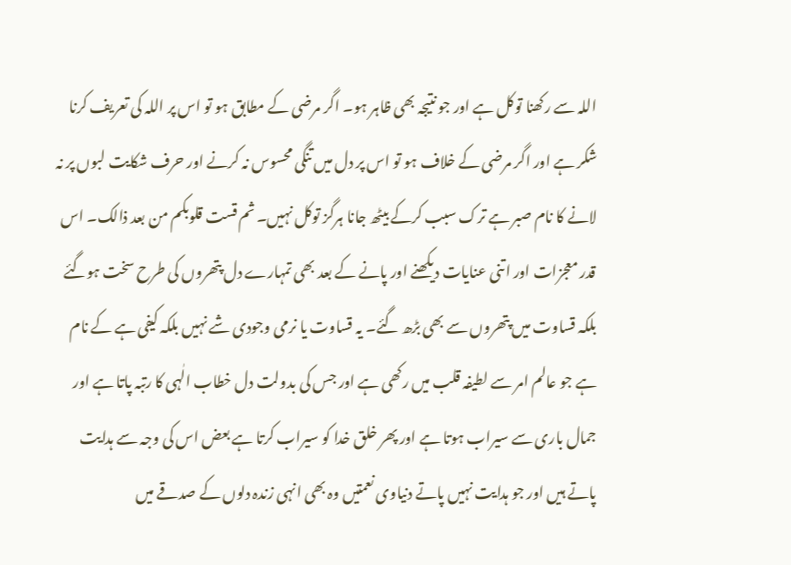اللہ سے رکھنا توکل ہے اور جو نتیجہ بھی ظاہر ہو۔ اگر مرضی کے مطابق ہو تو اس پر اللہ کی تعریف کرنا شکر ہے اور اگر مرضی کے خلاف ہو تو اس پر دل میں تنگی محسوس نہ کرنے اور حرف شکایت لبوں پر نہ لانے کا نام صبر ہے ترک سبب کرکے بیٹھ جانا ہرگز توکل نہیں۔ ثم قست قلوبکم من بعد ذالک۔ اس قدر معجزات اور اتنی عنایات دیکھنے اور پانے کے بعد بھی تمہارے دل پتھروں کی طرح سخت ہوگئے بلکہ قساوت میں پتھروں سے بھی بڑھ گئے۔ یہ قساوت یا نرمی وجودی شے نہیں بلکہ کیفی ہے کے نام ہے جو عالم امر سے لطیفہ قلب میں رکھی ہے اور جس کی بدولت دل خطاب الٰہی کا رتبہ پاتا ہے اور جمال باری سے سیراب ہوتا ہے اور پھر خلق خدا کو سیراب کرتا ہے بعض اس کی وجہ سے ہدایت پاتے ہیں اور جو ہدایت نہیں پاتے دنیاوی نعمتیں وہ بھی انہی زندہ دلوں کے صدقے میں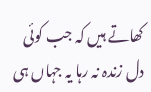کھاتے ہیں کہ جب کوئی دل زندہ نہ رہا یہ جہاں ہی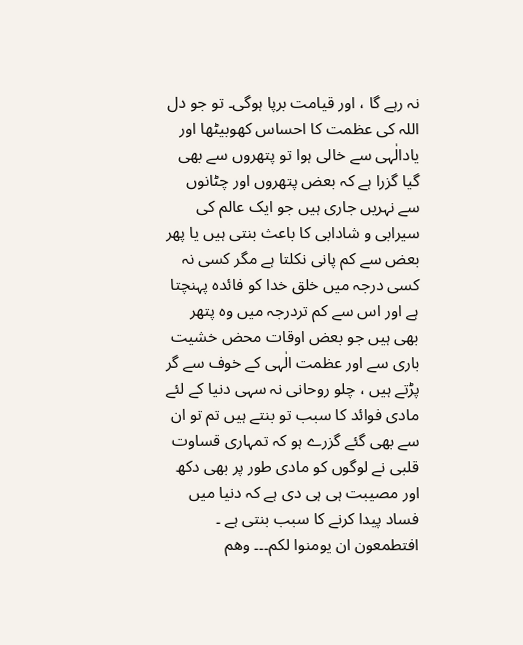نہ رہے گا ، اور قیامت برپا ہوگی۔ تو جو دل اللہ کی عظمت کا احساس کھوبیٹھا اور یادالٰہی سے خالی ہوا تو پتھروں سے بھی گیا گزرا ہے کہ بعض پتھروں اور چٹانوں سے نہریں جاری ہیں جو ایک عالم کی سیرابی و شادابی کا باعث بنتی ہیں یا پھر بعض سے کم پانی نکلتا ہے مگر کسی نہ کسی درجہ میں خلق خدا کو فائدہ پہنچتا ہے اور اس سے کم تردرجہ میں وہ پتھر بھی ہیں جو بعض اوقات محض خشیت باری سے اور عظمت الٰہی کے خوف سے گر پڑتے ہیں ، چلو روحانی نہ سہی دنیا کے لئے مادی فوائد کا سبب تو بنتے ہیں تم تو ان سے بھی گئے گزرے ہو کہ تمہاری قساوت قلبی نے لوگوں کو مادی طور پر بھی دکھ اور مصیبت ہی ہی دی ہے کہ دنیا میں فساد پیدا کرنے کا سبب بنتی ہے ۔ افتطمعون ان یومنوا لکم۔۔۔ وھم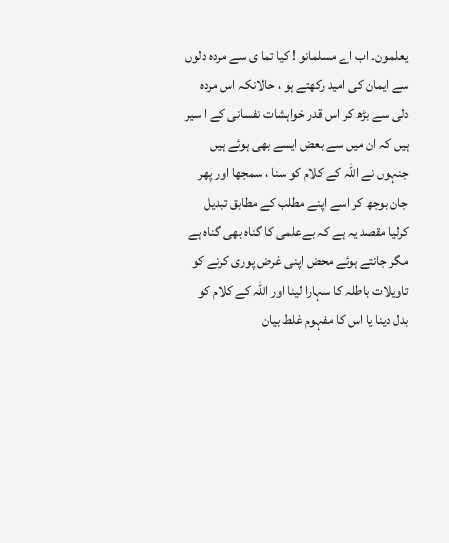یعلمون۔ اب اے مسلمانو ! کیا تما ی سے مردہ دلوں سے ایمان کی امید رکھتے ہو ، حالانکہ اس مردہ دلی سے بڑھ کر اس قدر خواہشات نفسانی کے ا سیر ہیں کہ ان میں سے بعض ایسے بھی ہوئے ہیں جنہوں نے اللہ کے کلام کو سنا ، سمجھا اور پھر جان بوجھ کر اسے اپنے مطلب کے مطابق تبدیل کرلیا مقصد یہ ہے کہ بےعلمی کا گناہ بھی گناہ ہے مگر جانتے ہوئے محض اپنی غرض پوری کرنے کو تاویلات باطلہ کا سہارا لینا اور اللہ کے کلام کو بدل دینا یا اس کا مفہوم غلط بیان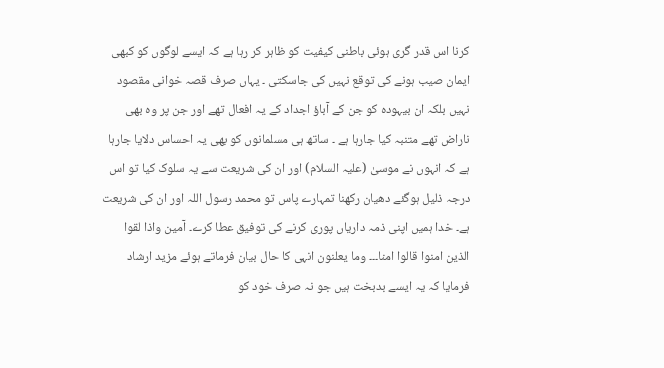کرنا اس قدر گری ہوئی باطنی کیفیت کو ظاہر کر رہا ہے کہ ایسے لوگوں کو کبھی ایمان صیب ہونے کی توقع نہیں کی جاسکتی ۔ یہاں صرف قصہ خوانی مقصود نہیں بلکہ ان بیہودہ کو جن کے آباؤ اجداد کے یہ افعال تھے اور جن پر وہ بھی ناراض تھے متنبہ کیا جارہا ہے ۔ ساتھ ہی مسلمانوں کو بھی یہ احساس دلایا جارہا ہے کہ انہوں نے موسیٰ (علیہ السلام) اور ان کی شریعت سے یہ سلوک کیا تو اس درجہ ذلیل ہوگئے دھیان رکھنا تمہارے پاس تو محمد رسول اللہ اور ان کی شریعت ہے۔ خدا ہمیں اپنی ذمہ داریاں پوری کرنے کی توفیق عطا کرے۔ آمین واذا لقوا الذین امنوا قالوا امنا۔۔۔ وما یعلنون انہی کا حال بیان فرماتے ہوئے مزید ارشاد فرمایا کہ یہ ایسے بدبخت ہیں جو نہ صرف خود کو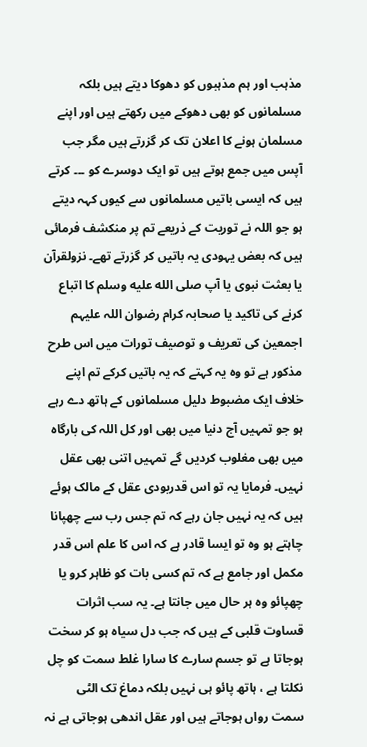مذہب اور ہم مذہبوں کو دھوکا دیتے ہیں بلکہ مسلمانوں کو بھی دھوکے میں رکھتے ہیں اور اپنے مسلمان ہونے کا اعلان تک کر گزرتے ہیں مگر جب آپس میں جمع ہوتے ہیں تو ایک دوسرے کو ۔۔۔ کرتے ہیں کہ ایسی باتیں مسلمانوں سے کیوں کہہ دیتے ہو جو اللہ نے توریت کے ذریعے تم پر منکشف فرمائی ہیں کہ بعض یہودی یہ باتیں کر گزرتے تھے۔ نزولقرآن یا بعثت نبوی یا آپ صلى الله عليه وسلم کا اتباع کرنے کی تاکید یا صحابہ کرام رضوان اللہ علیہم اجمعین کی تعریف و توصیف تورات میں اس طرح مذکور ہے تو وہ یہ کہتے کہ یہ باتیں کرکے تم اپنے خلاف ایک مضبوط دلیل مسلمانوں کے ہاتھ دے رہے ہو جو تمہیں آج دنیا میں بھی اور کل اللہ کی بارگاہ میں بھی مغلوب کردیں گے تمہیں اتنی بھی عقل نہیں۔ فرمایا یہ تو اس قدربودی عقل کے مالک ہوئے ہیں کہ یہ نہیں جان رہے کہ تم جس رب سے چھپانا چاہتے ہو وہ تو ایسا قادر ہے کہ اس کا علم اس قدر مکمل اور جامع ہے کہ تم کسی بات کو ظاہر کرو یا چھپائو وہ ہر حال میں جانتا ہے۔ یہ سب اثرات قساوت قلبی کے ہیں کہ جب دل سیاہ ہو کر سخت ہوجاتا ہے تو جسم سارے کا سارا غلط سمت کو چل نکلتا ہے ، ہاتھ پائو ہی نہیں بلکہ دماغ تک الٹی سمت رواں ہوجاتے ہیں اور عقل اندھی ہوجاتی ہے نہ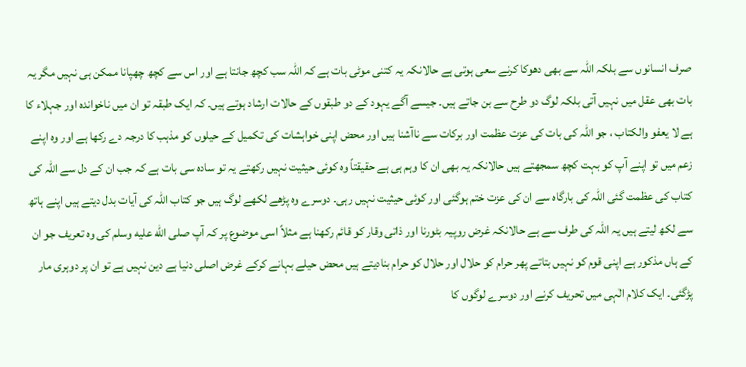صرف انسانوں سے بلکہ اللہ سے بھی دھوکا کرنے سعی ہوتی ہے حالانکہ یہ کتنی موٹی بات ہے کہ اللہ سب کچھ جانتا ہے اور اس سے کچھ چھپانا ممکن ہی نہیں مگر یہ بات بھی عقل میں نہیں آتی بلکہ لوگ دو طرح سے بن جاتے ہیں۔ جیسے آگے یہود کے دو طبقوں کے حالات ارشاد ہوتے ہیں۔ کہ ایک طبقہ تو ان میں ناخواندہ اور جہلاء کا ہے لا یعفو والکتاب ، جو اللہ کی بات کی عزت عظمت اور برکات سے ناآشنا ہیں اور محض اپنی خواہشات کی تکمیل کے حیلوں کو مذہب کا درجہ دے رکھا ہے اور وہ اپنے زعم میں تو اپنے آپ کو بہت کچھ سمجھتے ہیں حالانکہ یہ بھی ان کا وہم ہی ہے حقیقتاً وہ کوئی حیثیت نہیں رکھتے یہ تو سادہ سی بات ہے کہ جب ان کے دل سے اللہ کی کتاب کی عظمت گئی اللہ کی بارگاہ سے ان کی عزت ختم ہوگئی اور کوئی حیثیت نہیں رہی۔ دوسرے وہ پڑھے لکھے لوگ ہیں جو کتاب اللہ کی آیات بدل دیتے ہیں اپنے ہاتھ سے لکھ لیتے ہیں یہ اللہ کی طرف سے ہے حالانکہ غرض روپیہ بٹورنا اور ذاتی وقار کو قائم رکھنا ہے مثلاً اسی موضوع پر کہ آپ صلى الله عليه وسلم کی وہ تعریف جو ان کے ہاں مذکور ہے اپنی قوم کو نہیں بتاتے پھر حرام کو حلال اور حلال کو حرام بنادیتے ہیں محض حیلے بہانے کرکے غرض اصلی دنیا ہے دین نہیں ہے تو ان پر دوہری مار پڑگئی۔ ایک کلام الٰہی میں تحریف کرنے اور دوسرے لوگوں کا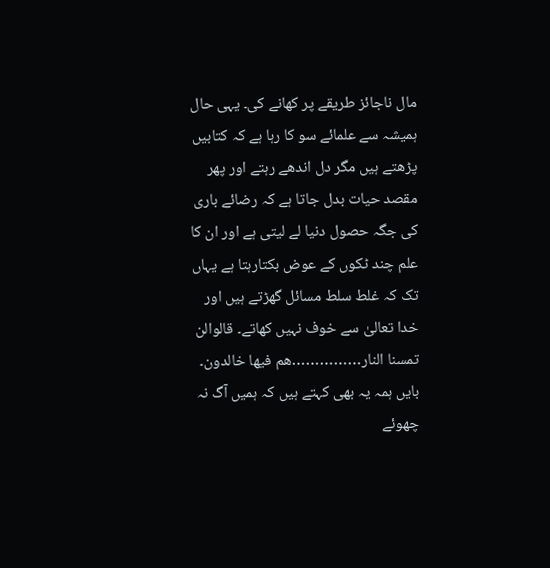مال ناجائز طریقے پر کھانے کی۔ یہی حال ہمیشہ سے علمائے سو کا رہا ہے کہ کتابیں پڑھتے ہیں مگر دل اندھے رہتے اور پھر مقصد حیات بدل جاتا ہے کہ رضائے باری کی جگہ حصول دنیا لے لیتی ہے اور ان کا علم چند ٹکوں کے عوض بکتارہتا ہے یہاں تک کہ غلط سلط مسائل گھڑتے ہیں اور خدا تعالیٰ سے خوف نہیں کھاتے۔ قالوالن تمسنا النار……………ھم فیھا خالدون۔ بایں ہمہ یہ بھی کہتے ہیں کہ ہمیں آگ نہ چھوئے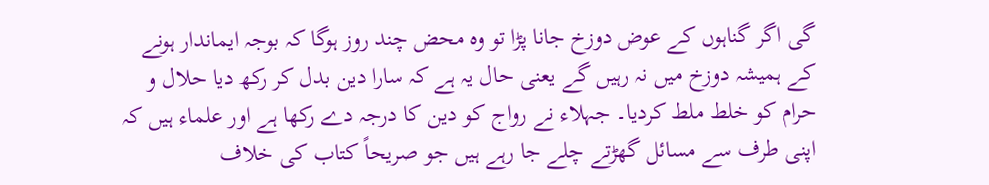گی اگر گناہوں کے عوض دوزخ جانا پڑا تو وہ محض چند روز ہوگا کہ بوجہ ایماندار ہونے کے ہمیشہ دوزخ میں نہ رہیں گے یعنی حال یہ ہے کہ سارا دین بدل کر رکھ دیا حلال و حرام کو خلط ملط کردیا۔ جہلاء نے رواج کو دین کا درجہ دے رکھا ہے اور علماء ہیں کہ اپنی طرف سے مسائل گھڑتے چلے جا رہے ہیں جو صریحاً کتاب کی خلاف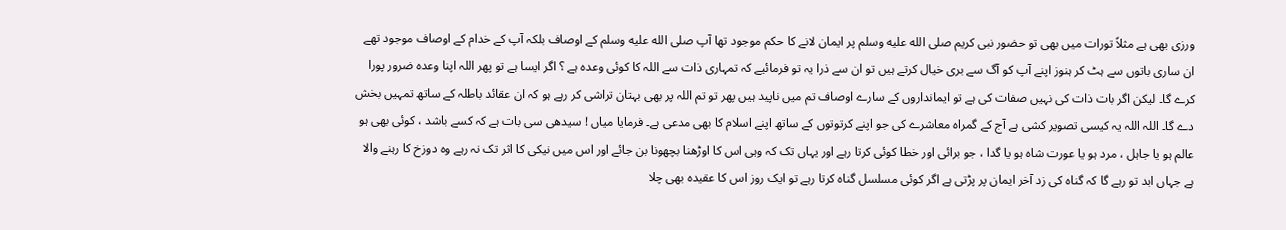ورزی بھی ہے مثلاً تورات میں بھی تو حضور نبی کریم صلى الله عليه وسلم پر ایمان لانے کا حکم موجود تھا آپ صلى الله عليه وسلم کے اوصاف بلکہ آپ کے خدام کے اوصاف موجود تھے ان ساری باتوں سے ہٹ کر ہنوز اپنے آپ کو آگ سے بری خیال کرتے ہیں تو ان سے ذرا یہ تو فرمائیے کہ تمہاری ذات سے اللہ کا کوئی وعدہ ہے ؟ اگر ایسا ہے تو پھر اللہ اپنا وعدہ ضرور پورا کرے گا۔ لیکن اگر بات ذات کی نہیں صفات کی ہے تو ایمانداروں کے سارے اوصاف تم میں ناپید ہیں پھر تو تم اللہ پر بھی بہتان تراشی کر رہے ہو کہ ان عقائد باطلہ کے ساتھ تمہیں بخش دے گا۔ اللہ اللہ یہ کیسی تصویر کشی ہے آج کے گمراہ معاشرے کی جو اپنے کرتوتوں کے ساتھ اپنے اسلام کا بھی مدعی ہے۔ فرمایا میاں ! سیدھی سی بات ہے کہ کسے باشد ، کوئی بھی ہو عالم ہو یا جاہل ، مرد ہو یا عورت شاہ ہو یا گدا ، جو برائی اور خطا کوئی کرتا رہے اور یہاں تک کہ وہی اس کا اوڑھنا بچھونا بن جائے اور اس میں نیکی کا اثر تک نہ رہے وہ دوزخ کا رہنے والا ہے جہاں ابد تو رہے گا کہ گناہ کی زد آخر ایمان پر پڑتی ہے اگر کوئی مسلسل گناہ کرتا رہے تو ایک روز اس کا عقیدہ بھی چلا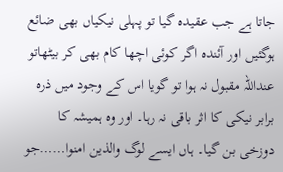جاتا ہے جب عقیدہ گیا تو پہلی نیکیاں بھی ضائع ہوگئیں اور آئندہ اگر کوئی اچھا کام بھی کر بیٹھاتو عنداللہ مقبول نہ ہوا تو گویا اس کے وجود میں ذرہ برابر نیکی کا اثر باقی نہ رہا۔ اور وہ ہمیشہ کا دوزخی بن گیا۔ ہاں ایسے لوگ والذین امنوا……جو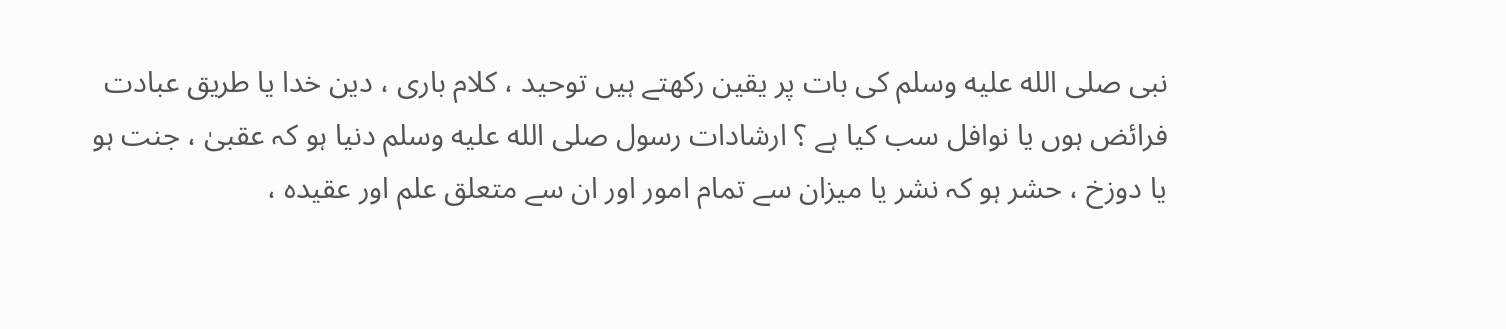نبی صلى الله عليه وسلم کی بات پر یقین رکھتے ہیں توحید ، کلام باری ، دین خدا یا طریق عبادت فرائض ہوں یا نوافل سب کیا ہے ؟ ارشادات رسول صلى الله عليه وسلم دنیا ہو کہ عقبیٰ ، جنت ہو یا دوزخ ، حشر ہو کہ نشر یا میزان سے تمام امور اور ان سے متعلق علم اور عقیدہ ،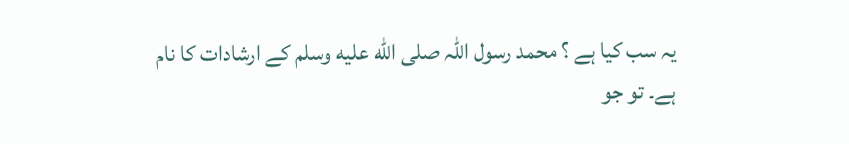یہ سب کیا ہے ؟ محمد رسول اللہ صلى الله عليه وسلم کے ارشادات کا نام ہے۔ تو جو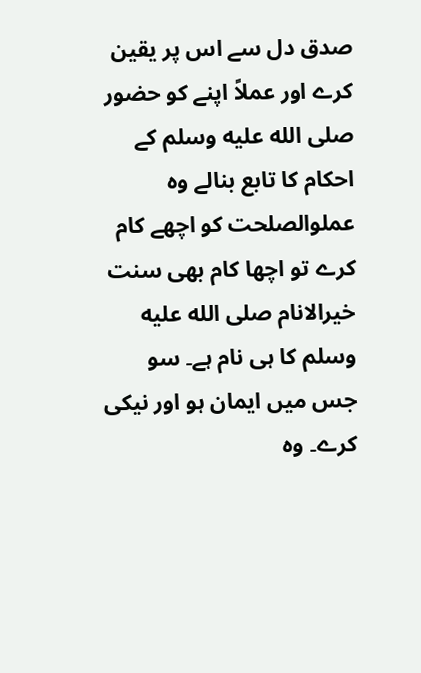صدق دل سے اس پر یقین کرے اور عملاً اپنے کو حضور صلى الله عليه وسلم کے احکام کا تابع بنالے وہ عملوالصلحت کو اچھے کام کرے تو اچھا کام بھی سنت خیرالانام صلى الله عليه وسلم کا ہی نام ہے۔ سو جس میں ایمان ہو اور نیکی کرے۔ وہ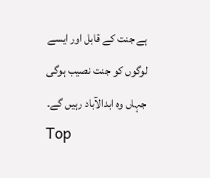ہے جنت کے قابل اور ایسے لوگوں کو جنت نصیب ہوگی جہاں وہ ابدالآباد رہیں گے۔
Top